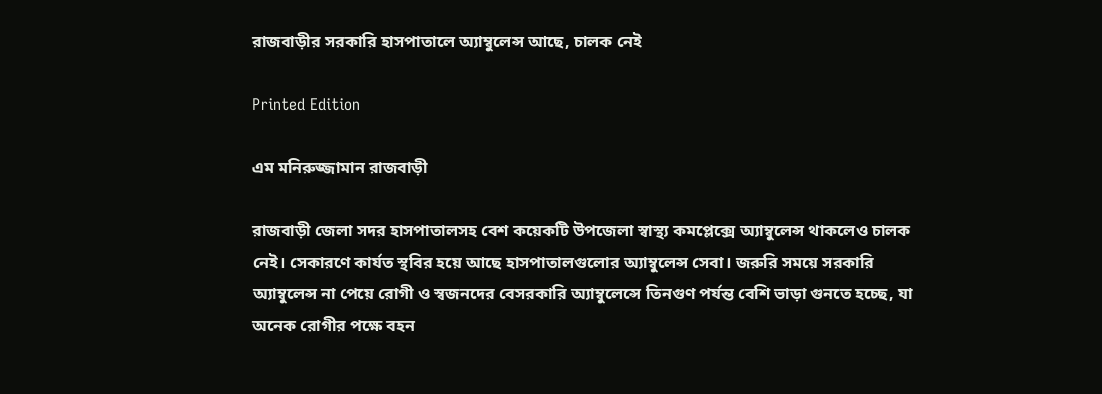রাজবাড়ীর সরকারি হাসপাতালে অ্যাম্বুলেন্স আছে, চালক নেই

Printed Edition

এম মনিরুজ্জামান রাজবাড়ী

রাজবাড়ী জেলা সদর হাসপাতালসহ বেশ কয়েকটি উপজেলা স্বাস্থ্য কমপ্লেক্সে অ্যাম্বুলেন্স থাকলেও চালক নেই। সেকারণে কার্যত স্থবির হয়ে আছে হাসপাতালগুলোর অ্যাম্বুলেন্স সেবা। জরুরি সময়ে সরকারি অ্যাম্বুলেন্স না পেয়ে রোগী ও স্বজনদের বেসরকারি অ্যাম্বুলেন্সে তিনগুণ পর্যন্ত বেশি ভাড়া গুনতে হচ্ছে, যা অনেক রোগীর পক্ষে বহন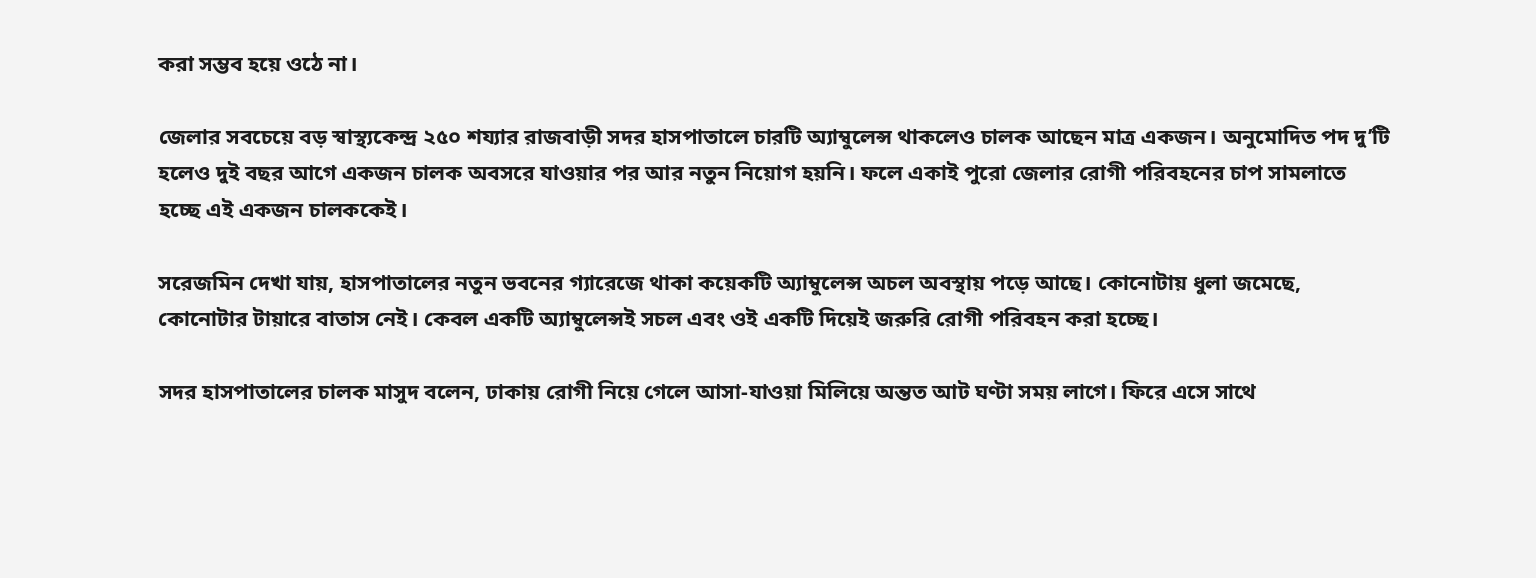করা সম্ভব হয়ে ওঠে না।

জেলার সবচেয়ে বড় স্বাস্থ্যকেন্দ্র ২৫০ শয্যার রাজবাড়ী সদর হাসপাতালে চারটি অ্যাম্বুলেন্স থাকলেও চালক আছেন মাত্র একজন। অনুমোদিত পদ দু’টি হলেও দুই বছর আগে একজন চালক অবসরে যাওয়ার পর আর নতুন নিয়োগ হয়নি। ফলে একাই পুরো জেলার রোগী পরিবহনের চাপ সামলাতে হচ্ছে এই একজন চালককেই।

সরেজমিন দেখা যায়, হাসপাতালের নতুন ভবনের গ্যারেজে থাকা কয়েকটি অ্যাম্বুলেন্স অচল অবস্থায় পড়ে আছে। কোনোটায় ধুলা জমেছে, কোনোটার টায়ারে বাতাস নেই। কেবল একটি অ্যাম্বুলেন্সই সচল এবং ওই একটি দিয়েই জরুরি রোগী পরিবহন করা হচ্ছে।

সদর হাসপাতালের চালক মাসুদ বলেন, ঢাকায় রোগী নিয়ে গেলে আসা-যাওয়া মিলিয়ে অন্তত আট ঘণ্টা সময় লাগে। ফিরে এসে সাথে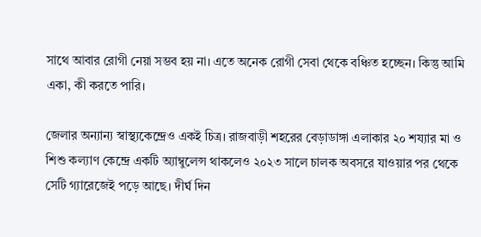সাথে আবার রোগী নেয়া সম্ভব হয় না। এতে অনেক রোগী সেবা থেকে বঞ্চিত হচ্ছেন। কিন্তু আমি একা, কী করতে পারি।

জেলার অন্যান্য স্বাস্থ্যকেন্দ্রেও একই চিত্র। রাজবাড়ী শহরের বেড়াডাঙ্গা এলাকার ২০ শয্যার মা ও শিশু কল্যাণ কেন্দ্রে একটি অ্যাম্বুলেন্স থাকলেও ২০২৩ সালে চালক অবসরে যাওয়ার পর থেকে সেটি গ্যারেজেই পড়ে আছে। দীর্ঘ দিন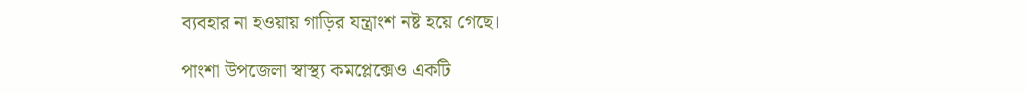ব্যবহার না হওয়ায় গাড়ির যন্ত্রাংশ নষ্ট হয়ে গেছে।

পাংশা উপজেলা স্বাস্থ্য কমপ্লেক্সেও একটি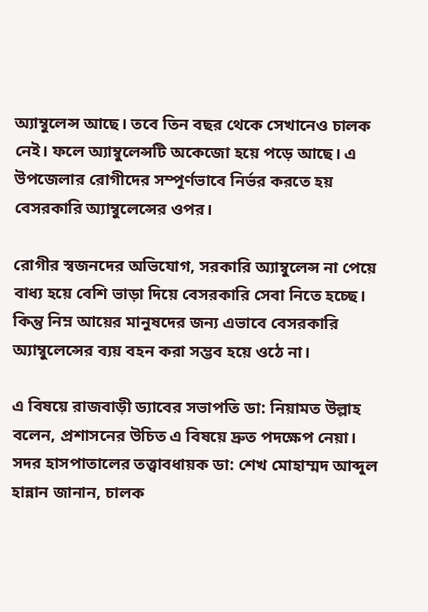অ্যাম্বুলেন্স আছে। তবে তিন বছর থেকে সেখানেও চালক নেই। ফলে অ্যাম্বুলেন্সটি অকেজো হয়ে পড়ে আছে। এ উপজেলার রোগীদের সম্পূর্ণভাবে নির্ভর করতে হয় বেসরকারি অ্যাম্বুলেন্সের ওপর।

রোগীর স্বজনদের অভিযোগ, সরকারি অ্যাম্বুলেন্স না পেয়ে বাধ্য হয়ে বেশি ভাড়া দিয়ে বেসরকারি সেবা নিতে হচ্ছে। কিন্তু নিম্ন আয়ের মানুষদের জন্য এভাবে বেসরকারি অ্যাম্বুলেন্সের ব্যয় বহন করা সম্ভব হয়ে ওঠে না।

এ বিষয়ে রাজবাড়ী ড্যাবের সভাপতি ডা: নিয়ামত উল্লাহ বলেন, প্রশাসনের উচিত এ বিষয়ে দ্রুত পদক্ষেপ নেয়া। সদর হাসপাতালের তত্ত্বাবধায়ক ডা: শেখ মোহাম্মদ আব্দুল হান্নান জানান, চালক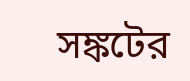সঙ্কটের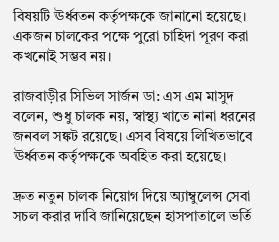বিষয়টি ঊর্ধ্বতন কর্তৃপক্ষকে জানানো হয়েছে। একজন চালকের পক্ষে পুরো চাহিদা পূরণ করা কখনোই সম্ভব নয়।

রাজবাড়ীর সিভিল সার্জন ডা: এস এম মাসুদ বলেন, শুধু চালক নয়, স্বাস্থ্য খাতে নানা ধরনের জনবল সঙ্কট রয়েছে। এসব বিষয়ে লিখিতভাবে ঊর্ধ্বতন কর্তৃপক্ষকে অবহিত করা হয়েছে।

দ্রুত নতুন চালক নিয়োগ দিয়ে অ্যাম্বুলেন্স সেবা সচল করার দাবি জানিয়েছেন হাসপাতালে ভর্তি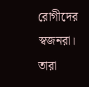রোগীদের স্বজনরা। তারা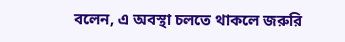বলেন, এ অবস্থা চলতে থাকলে জরুরি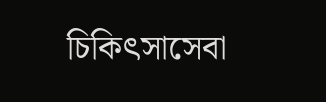চিকিৎসাসেবা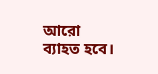আরো ব্যাহত হবে।